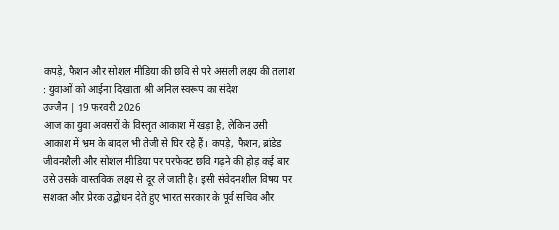कपड़े, फैशन और सोशल मीडिया की छवि से परे असली लक्ष्य की तलाश : युवाओं को आईना दिखाता श्री अनिल स्वरूप का संदेश
उज्जैन | 19 फरवरी 2026
आज का युवा अवसरों के विस्तृत आकाश में खड़ा है, लेकिन उसी आकाश में भ्रम के बादल भी तेजी से घिर रहे हैं। कपड़े, फैशन, ब्रांडेड जीवनशैली और सोशल मीडिया पर परफेक्ट छवि गढ़ने की होड़ कई बार उसे उसके वास्तविक लक्ष्य से दूर ले जाती है। इसी संवेदनशील विषय पर सशक्त और प्रेरक उद्बोधन देते हुए भारत सरकार के पूर्व सचिव और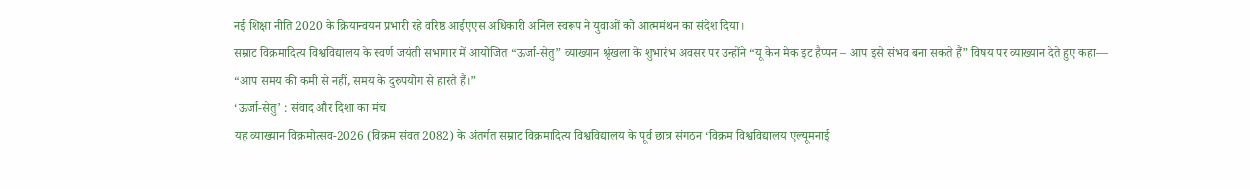नई शिक्षा नीति 2020 के क्रियान्वयन प्रभारी रहे वरिष्ठ आईएएस अधिकारी अनिल स्वरूप ने युवाओं को आत्ममंथन का संदेश दिया।
सम्राट विक्रमादित्य विश्वविद्यालय के स्वर्ण जयंती सभागार में आयोजित “ऊर्जा-सेतु” व्याख्यान श्रृंखला के शुभारंभ अवसर पर उन्होंने “यू केन मेक इट हैप्पन – आप इसे संभव बना सकते हैं” विषय पर व्याख्यान देते हुए कहा—
“आप समय की कमी से नहीं, समय के दुरुपयोग से हारते हैं।”
‘ऊर्जा-सेतु’ : संवाद और दिशा का मंच
यह व्याख्यान विक्रमोत्सव-2026 (विक्रम संवत 2082) के अंतर्गत सम्राट विक्रमादित्य विश्वविद्यालय के पूर्व छात्र संगठन ‘विक्रम विश्वविद्यालय एल्यूमनाई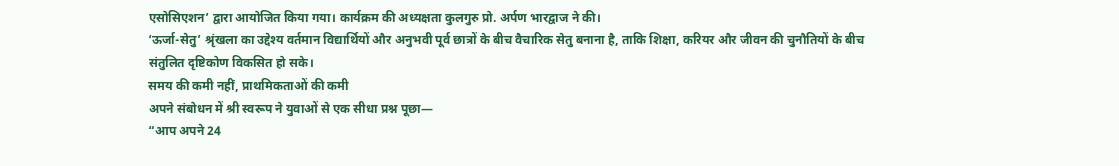एसोसिएशन’ द्वारा आयोजित किया गया। कार्यक्रम की अध्यक्षता कुलगुरु प्रो. अर्पण भारद्वाज ने की।
‘ऊर्जा-सेतु’ श्रृंखला का उद्देश्य वर्तमान विद्यार्थियों और अनुभवी पूर्व छात्रों के बीच वैचारिक सेतु बनाना है, ताकि शिक्षा, करियर और जीवन की चुनौतियों के बीच संतुलित दृष्टिकोण विकसित हो सके।
समय की कमी नहीं, प्राथमिकताओं की कमी
अपने संबोधन में श्री स्वरूप ने युवाओं से एक सीधा प्रश्न पूछा—
“आप अपने 24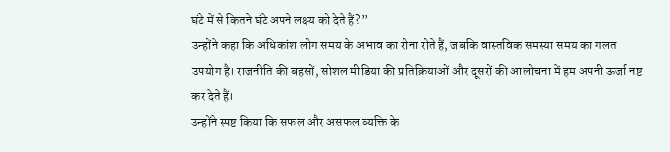घंटे में से कितने घंटे अपने लक्ष्य को देते हैं?”
उन्होंने कहा कि अधिकांश लोग समय के अभाव का रोना रोते हैं, जबकि वास्तविक समस्या समय का गलत उपयोग है। राजनीति की बहसों, सोशल मीडिया की प्रतिक्रियाओं और दूसरों की आलोचना में हम अपनी ऊर्जा नष्ट कर देते हैं।
उन्होंने स्पष्ट किया कि सफल और असफल व्यक्ति के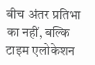बीच अंतर प्रतिभा का नहीं, बल्कि टाइम एलोकेशन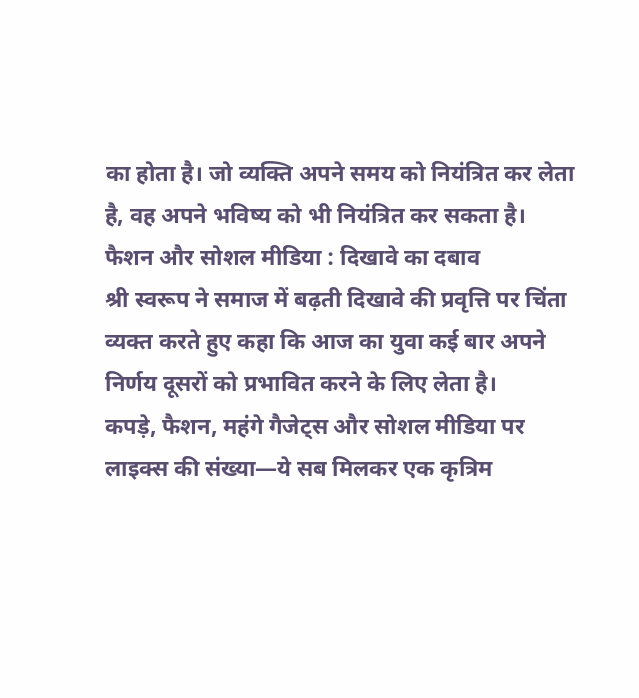का होता है। जो व्यक्ति अपने समय को नियंत्रित कर लेता है, वह अपने भविष्य को भी नियंत्रित कर सकता है।
फैशन और सोशल मीडिया : दिखावे का दबाव
श्री स्वरूप ने समाज में बढ़ती दिखावे की प्रवृत्ति पर चिंता व्यक्त करते हुए कहा कि आज का युवा कई बार अपने निर्णय दूसरों को प्रभावित करने के लिए लेता है।
कपड़े, फैशन, महंगे गैजेट्स और सोशल मीडिया पर लाइक्स की संख्या—ये सब मिलकर एक कृत्रिम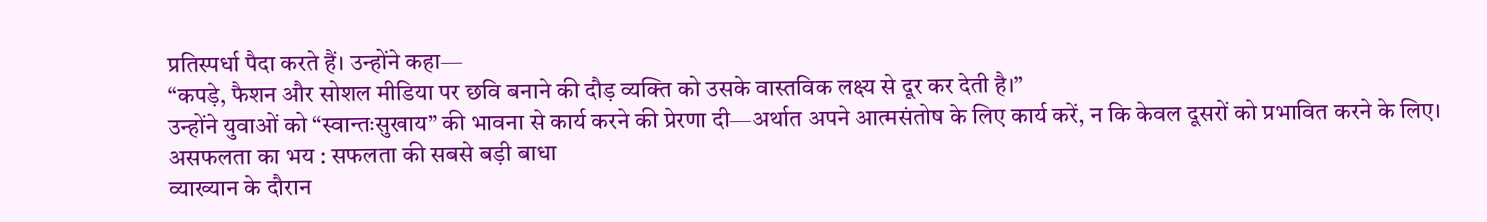प्रतिस्पर्धा पैदा करते हैं। उन्होंने कहा—
“कपड़े, फैशन और सोशल मीडिया पर छवि बनाने की दौड़ व्यक्ति को उसके वास्तविक लक्ष्य से दूर कर देती है।”
उन्होंने युवाओं को “स्वान्तःसुखाय” की भावना से कार्य करने की प्रेरणा दी—अर्थात अपने आत्मसंतोष के लिए कार्य करें, न कि केवल दूसरों को प्रभावित करने के लिए।
असफलता का भय : सफलता की सबसे बड़ी बाधा
व्याख्यान के दौरान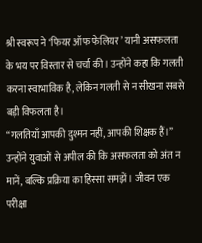श्री स्वरूप ने ‘फियर ऑफ फेलियर’ यानी असफलता के भय पर विस्तार से चर्चा की। उन्होंने कहा कि गलती करना स्वाभाविक है, लेकिन गलती से न सीखना सबसे बड़ी विफलता है।
“गलतियाँ आपकी दुश्मन नहीं, आपकी शिक्षक हैं।”
उन्होंने युवाओं से अपील की कि असफलता को अंत न मानें, बल्कि प्रक्रिया का हिस्सा समझें। जीवन एक परीक्षा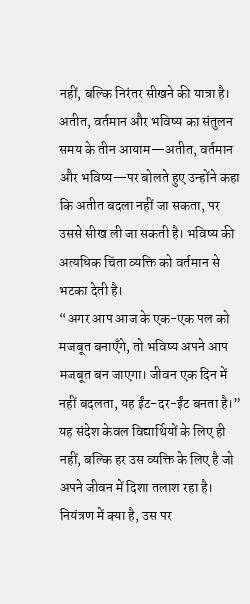नहीं, बल्कि निरंतर सीखने की यात्रा है।
अतीत, वर्तमान और भविष्य का संतुलन
समय के तीन आयाम—अतीत, वर्तमान और भविष्य—पर बोलते हुए उन्होंने कहा कि अतीत बदला नहीं जा सकता, पर उससे सीख ली जा सकती है। भविष्य की अत्यधिक चिंता व्यक्ति को वर्तमान से भटका देती है।
“अगर आप आज के एक-एक पल को मजबूत बनाएँगे, तो भविष्य अपने आप मजबूत बन जाएगा। जीवन एक दिन में नहीं बदलता, यह ईंट-दर-ईंट बनता है।”
यह संदेश केवल विद्यार्थियों के लिए ही नहीं, बल्कि हर उस व्यक्ति के लिए है जो अपने जीवन में दिशा तलाश रहा है।
नियंत्रण में क्या है, उस पर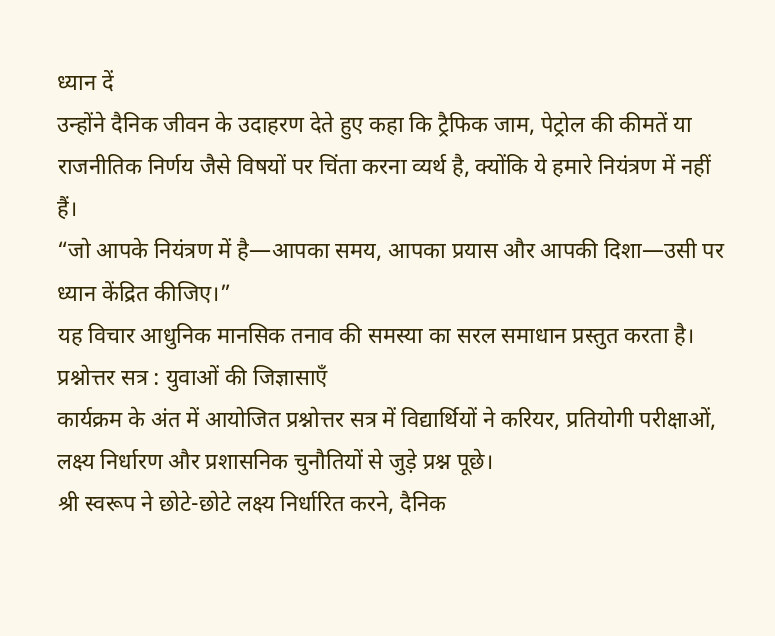ध्यान दें
उन्होंने दैनिक जीवन के उदाहरण देते हुए कहा कि ट्रैफिक जाम, पेट्रोल की कीमतें या राजनीतिक निर्णय जैसे विषयों पर चिंता करना व्यर्थ है, क्योंकि ये हमारे नियंत्रण में नहीं हैं।
“जो आपके नियंत्रण में है—आपका समय, आपका प्रयास और आपकी दिशा—उसी पर ध्यान केंद्रित कीजिए।”
यह विचार आधुनिक मानसिक तनाव की समस्या का सरल समाधान प्रस्तुत करता है।
प्रश्नोत्तर सत्र : युवाओं की जिज्ञासाएँ
कार्यक्रम के अंत में आयोजित प्रश्नोत्तर सत्र में विद्यार्थियों ने करियर, प्रतियोगी परीक्षाओं, लक्ष्य निर्धारण और प्रशासनिक चुनौतियों से जुड़े प्रश्न पूछे।
श्री स्वरूप ने छोटे-छोटे लक्ष्य निर्धारित करने, दैनिक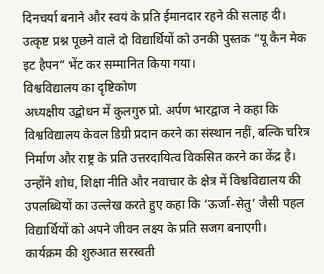दिनचर्या बनाने और स्वयं के प्रति ईमानदार रहने की सलाह दी। उत्कृष्ट प्रश्न पूछने वाले दो विद्यार्थियों को उनकी पुस्तक “यू कैन मेक इट हैपन” भेंट कर सम्मानित किया गया।
विश्वविद्यालय का दृष्टिकोण
अध्यक्षीय उद्बोधन में कुलगुरु प्रो. अर्पण भारद्वाज ने कहा कि विश्वविद्यालय केवल डिग्री प्रदान करने का संस्थान नहीं, बल्कि चरित्र निर्माण और राष्ट्र के प्रति उत्तरदायित्व विकसित करने का केंद्र है।
उन्होंने शोध, शिक्षा नीति और नवाचार के क्षेत्र में विश्वविद्यालय की उपलब्धियों का उल्लेख करते हुए कहा कि ‘ऊर्जा-सेतु’ जैसी पहल विद्यार्थियों को अपने जीवन लक्ष्य के प्रति सजग बनाएगी।
कार्यक्रम की शुरुआत सरस्वती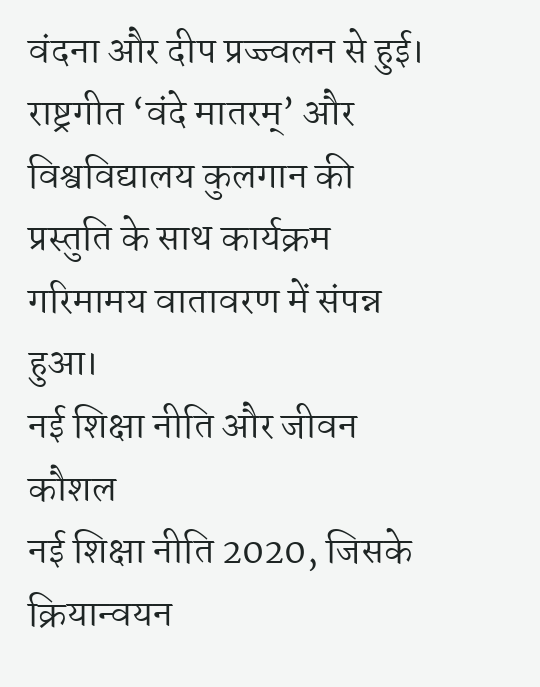वंदना और दीप प्रज्ज्वलन से हुई। राष्ट्रगीत ‘वंदे मातरम्’ और विश्वविद्यालय कुलगान की प्रस्तुति के साथ कार्यक्रम गरिमामय वातावरण में संपन्न हुआ।
नई शिक्षा नीति और जीवन कौशल
नई शिक्षा नीति 2020, जिसके क्रियान्वयन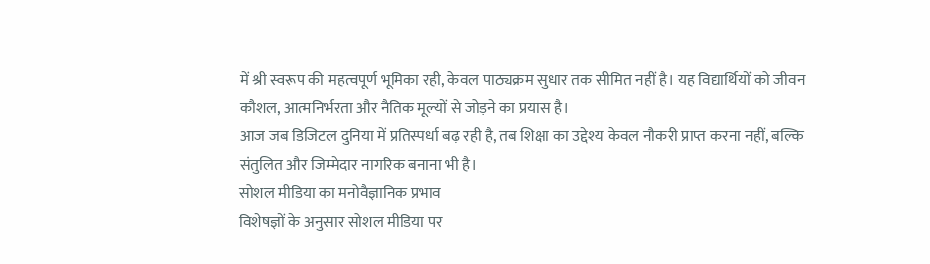में श्री स्वरूप की महत्वपूर्ण भूमिका रही, केवल पाठ्यक्रम सुधार तक सीमित नहीं है। यह विद्यार्थियों को जीवन कौशल, आत्मनिर्भरता और नैतिक मूल्यों से जोड़ने का प्रयास है।
आज जब डिजिटल दुनिया में प्रतिस्पर्धा बढ़ रही है, तब शिक्षा का उद्देश्य केवल नौकरी प्राप्त करना नहीं, बल्कि संतुलित और जिम्मेदार नागरिक बनाना भी है।
सोशल मीडिया का मनोवैज्ञानिक प्रभाव
विशेषज्ञों के अनुसार सोशल मीडिया पर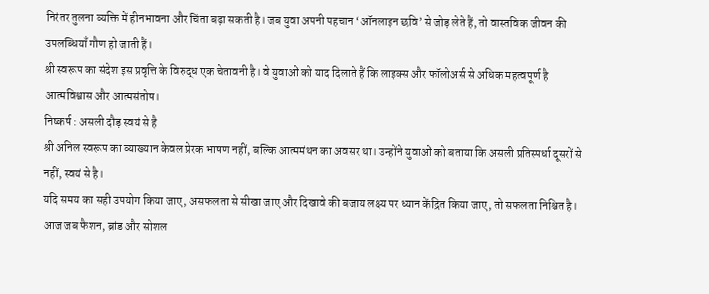निरंतर तुलना व्यक्ति में हीनभावना और चिंता बढ़ा सकती है। जब युवा अपनी पहचान ‘ऑनलाइन छवि’ से जोड़ लेते हैं, तो वास्तविक जीवन की उपलब्धियाँ गौण हो जाती हैं।
श्री स्वरूप का संदेश इस प्रवृत्ति के विरुद्ध एक चेतावनी है। वे युवाओं को याद दिलाते हैं कि लाइक्स और फॉलोअर्स से अधिक महत्वपूर्ण है आत्मविश्वास और आत्मसंतोष।
निष्कर्ष : असली दौड़ स्वयं से है
श्री अनिल स्वरूप का व्याख्यान केवल प्रेरक भाषण नहीं, बल्कि आत्ममंथन का अवसर था। उन्होंने युवाओं को बताया कि असली प्रतिस्पर्धा दूसरों से नहीं, स्वयं से है।
यदि समय का सही उपयोग किया जाए, असफलता से सीखा जाए और दिखावे की बजाय लक्ष्य पर ध्यान केंद्रित किया जाए, तो सफलता निश्चित है।
आज जब फैशन, ब्रांड और सोशल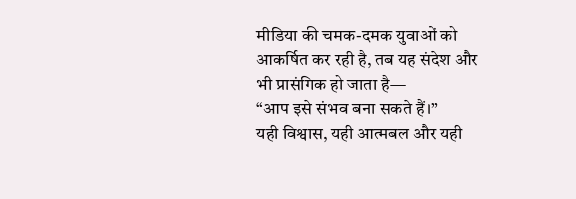मीडिया की चमक-दमक युवाओं को आकर्षित कर रही है, तब यह संदेश और भी प्रासंगिक हो जाता है—
“आप इसे संभव बना सकते हैं।”
यही विश्वास, यही आत्मबल और यही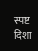स्पष्ट दिशा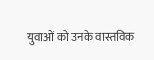युवाओं को उनके वास्तविक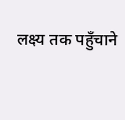लक्ष्य तक पहुँचाने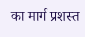का मार्ग प्रशस्त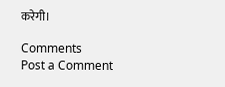करेगी।

Comments
Post a Comment